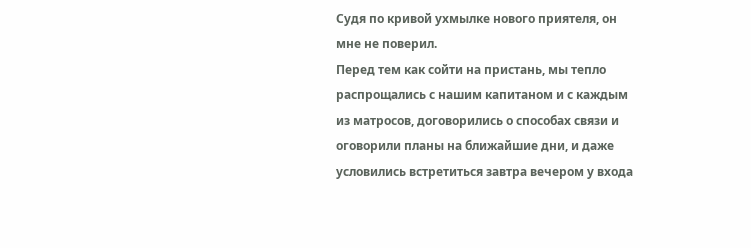Судя по кривой ухмылке нового приятеля, он мне не поверил.
Перед тем как сойти на пристань, мы тепло распрощались с нашим капитаном и с каждым из матросов, договорились о способах связи и оговорили планы на ближайшие дни, и даже условились встретиться завтра вечером у входа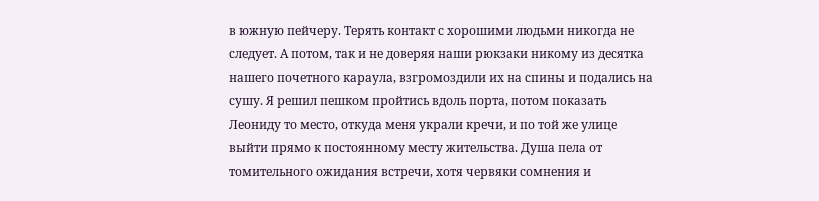в южную пейчеру. Терять контакт с хорошими людьми никогда не следует. А потом, так и не доверяя наши рюкзаки никому из десятка нашего почетного караула, взгромоздили их на спины и подались на сушу. Я решил пешком пройтись вдоль порта, потом показать Леониду то место, откуда меня украли кречи, и по той же улице выйти прямо к постоянному месту жительства. Душа пела от томительного ожидания встречи, хотя червяки сомнения и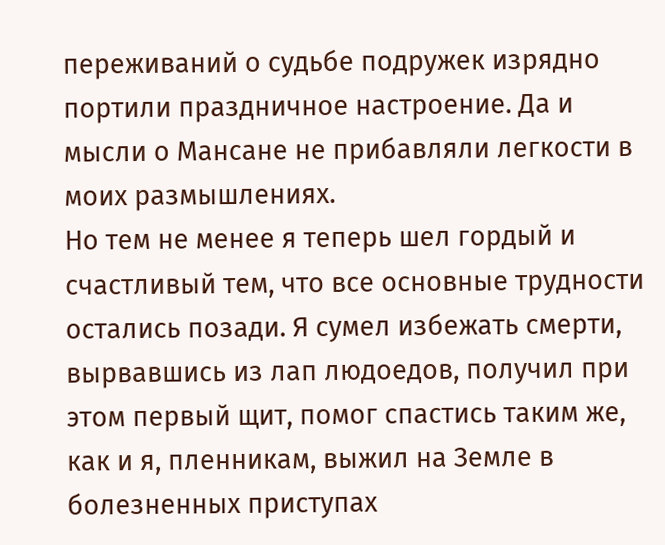переживаний о судьбе подружек изрядно портили праздничное настроение. Да и мысли о Мансане не прибавляли легкости в моих размышлениях.
Но тем не менее я теперь шел гордый и счастливый тем, что все основные трудности остались позади. Я сумел избежать смерти, вырвавшись из лап людоедов, получил при этом первый щит, помог спастись таким же, как и я, пленникам, выжил на Земле в болезненных приступах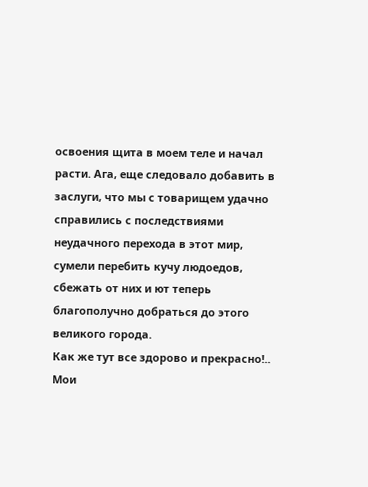освоения щита в моем теле и начал расти. Ага, еще следовало добавить в заслуги, что мы с товарищем удачно справились с последствиями неудачного перехода в этот мир, сумели перебить кучу людоедов, сбежать от них и ют теперь благополучно добраться до этого великого города.
Как же тут все здорово и прекрасно!..
Мои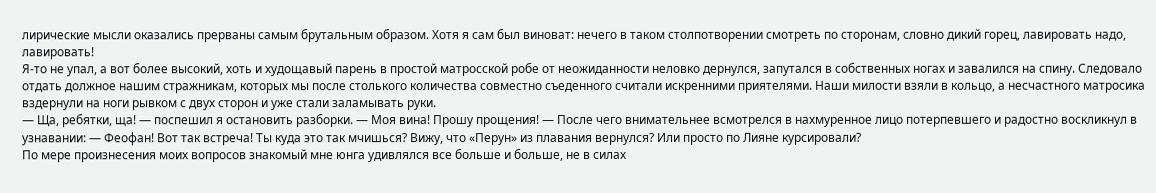лирические мысли оказались прерваны самым брутальным образом. Хотя я сам был виноват: нечего в таком столпотворении смотреть по сторонам, словно дикий горец, лавировать надо, лавировать!
Я-то не упал, а вот более высокий, хоть и худощавый парень в простой матросской робе от неожиданности неловко дернулся, запутался в собственных ногах и завалился на спину. Следовало отдать должное нашим стражникам, которых мы после столького количества совместно съеденного считали искренними приятелями. Наши милости взяли в кольцо, а несчастного матросика вздернули на ноги рывком с двух сторон и уже стали заламывать руки.
— Ща, ребятки, ща! — поспешил я остановить разборки. — Моя вина! Прошу прощения! — После чего внимательнее всмотрелся в нахмуренное лицо потерпевшего и радостно воскликнул в узнавании: — Феофан! Вот так встреча! Ты куда это так мчишься? Вижу, что «Перун» из плавания вернулся? Или просто по Лияне курсировали?
По мере произнесения моих вопросов знакомый мне юнга удивлялся все больше и больше, не в силах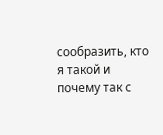сообразить, кто я такой и почему так с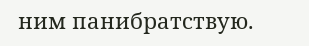ним панибратствую.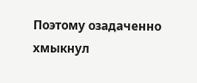Поэтому озадаченно хмыкнул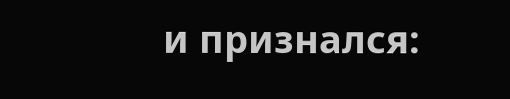и признался: